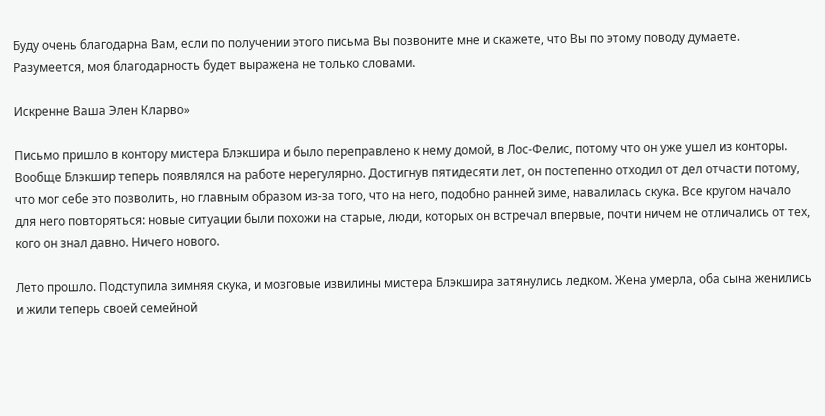Буду очень благодарна Вам, если по получении этого письма Вы позвоните мне и скажете, что Вы по этому поводу думаете. Разумеется, моя благодарность будет выражена не только словами.

Искренне Ваша Элен Кларво»

Письмо пришло в контору мистера Блэкшира и было переправлено к нему домой, в Лос-Фелис, потому что он уже ушел из конторы. Вообще Блэкшир теперь появлялся на работе нерегулярно. Достигнув пятидесяти лет, он постепенно отходил от дел отчасти потому, что мог себе это позволить, но главным образом из-за того, что на него, подобно ранней зиме, навалилась скука. Все кругом начало для него повторяться: новые ситуации были похожи на старые, люди, которых он встречал впервые, почти ничем не отличались от тех, кого он знал давно. Ничего нового.

Лето прошло. Подступила зимняя скука, и мозговые извилины мистера Блэкшира затянулись ледком. Жена умерла, оба сына женились и жили теперь своей семейной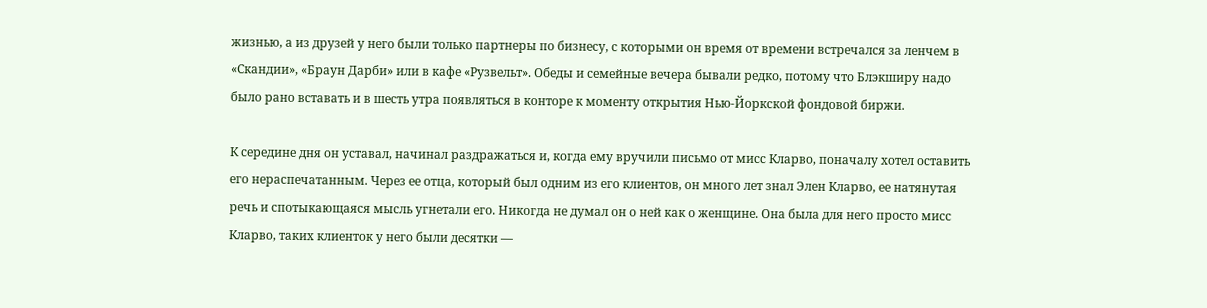жизнью, а из друзей у него были только партнеры по бизнесу, с которыми он время от времени встречался за ленчем в «Скандии», «Браун Дарби» или в кафе «Рузвельт». Обеды и семейные вечера бывали редко, потому что Блэкширу надо было рано вставать и в шесть утра появляться в конторе к моменту открытия Нью-Йоркской фондовой биржи.

К середине дня он уставал, начинал раздражаться и, когда ему вручили письмо от мисс Кларво, поначалу хотел оставить его нераспечатанным. Через ее отца, который был одним из его клиентов, он много лет знал Элен Кларво, ее натянутая речь и спотыкающаяся мысль угнетали его. Никогда не думал он о ней как о женщине. Она была для него просто мисс Кларво, таких клиенток у него были десятки —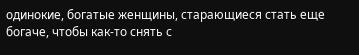одинокие, богатые женщины, старающиеся стать еще богаче, чтобы как-то снять с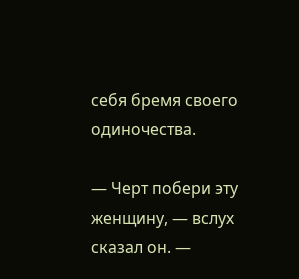себя бремя своего одиночества.

— Черт побери эту женщину, — вслух сказал он. —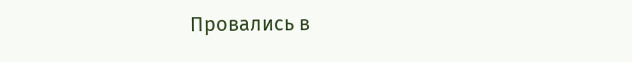Провались в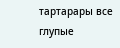тартарары все глупые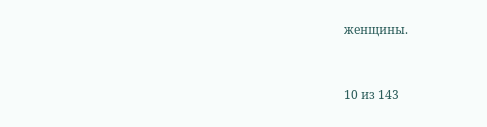женщины.



10 из 143